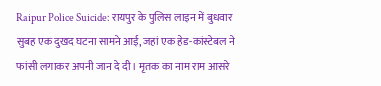Raipur Police Suicide: रायपुर के पुलिस लाइन में बुधवार सुबह एक दुखद घटना सामने आई, जहां एक हेड-कांस्टेबल ने फांसी लगाकर अपनी जान दे दी। मृतक का नाम राम आसरे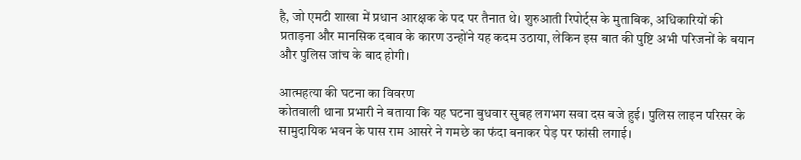है, जो एमटी शाखा में प्रधान आरक्षक के पद पर तैनात थे। शुरुआती रिपोर्ट्स के मुताबिक, अधिकारियों की प्रताड़ना और मानसिक दबाव के कारण उन्होंने यह कदम उठाया, लेकिन इस बात की पुष्टि अभी परिजनों के बयान और पुलिस जांच के बाद होगी।

आत्महत्या की घटना का विवरण
कोतवाली थाना प्रभारी ने बताया कि यह घटना बुधवार सुबह लगभग सवा दस बजे हुई। पुलिस लाइन परिसर के सामुदायिक भवन के पास राम आसरे ने गमछे का फंदा बनाकर पेड़ पर फांसी लगाई।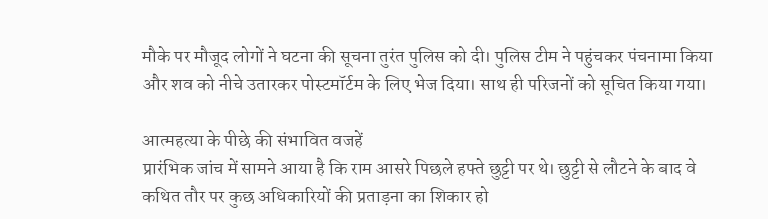मौके पर मौजूद लोगों ने घटना की सूचना तुरंत पुलिस को दी। पुलिस टीम ने पहुंचकर पंचनामा किया और शव को नीचे उतारकर पोस्टमॉर्टम के लिए भेज दिया। साथ ही परिजनों को सूचित किया गया।

आत्महत्या के पीछे की संभावित वजहें
प्रारंभिक जांच में सामने आया है कि राम आसरे पिछले हफ्ते छुट्टी पर थे। छुट्टी से लौटने के बाद वे कथित तौर पर कुछ अधिकारियों की प्रताड़ना का शिकार हो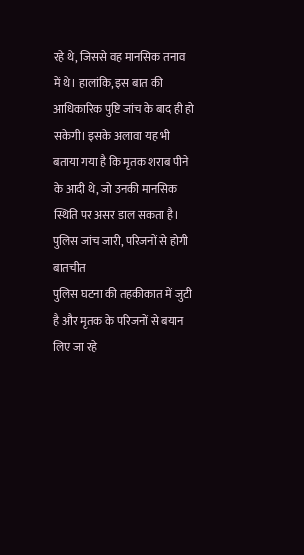रहे थे, जिससे वह मानसिक तनाव में थे। हालांकि, इस बात की आधिकारिक पुष्टि जांच के बाद ही हो सकेगी। इसके अलावा यह भी बताया गया है कि मृतक शराब पीने के आदी थे, जो उनकी मानसिक स्थिति पर असर डाल सकता है।
पुलिस जांच जारी, परिजनों से होगी बातचीत
पुलिस घटना की तहकीकात में जुटी है और मृतक के परिजनों से बयान लिए जा रहे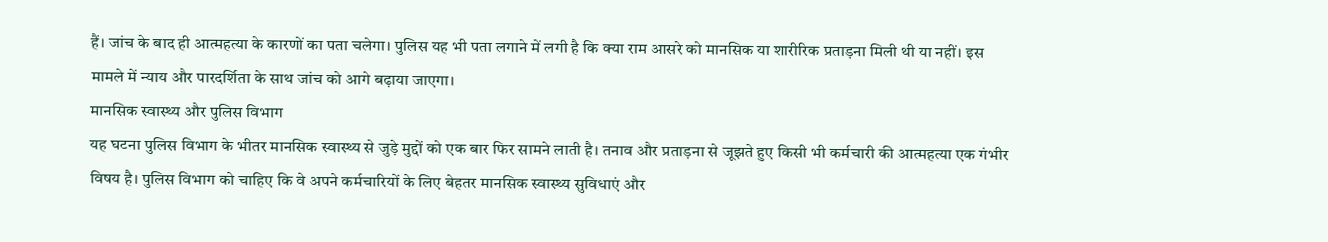हैं। जांच के बाद ही आत्महत्या के कारणों का पता चलेगा। पुलिस यह भी पता लगाने में लगी है कि क्या राम आसरे को मानसिक या शारीरिक प्रताड़ना मिली थी या नहीं। इस मामले में न्याय और पारदर्शिता के साथ जांच को आगे बढ़ाया जाएगा।
मानसिक स्वास्थ्य और पुलिस विभाग
यह घटना पुलिस विभाग के भीतर मानसिक स्वास्थ्य से जुड़े मुद्दों को एक बार फिर सामने लाती है। तनाव और प्रताड़ना से जूझते हुए किसी भी कर्मचारी की आत्महत्या एक गंभीर विषय है। पुलिस विभाग को चाहिए कि वे अपने कर्मचारियों के लिए बेहतर मानसिक स्वास्थ्य सुविधाएं और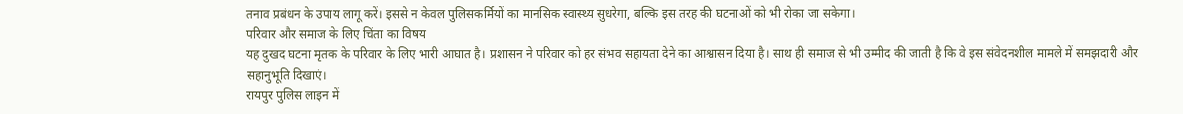तनाव प्रबंधन के उपाय लागू करें। इससे न केवल पुलिसकर्मियों का मानसिक स्वास्थ्य सुधरेगा, बल्कि इस तरह की घटनाओं को भी रोका जा सकेगा।
परिवार और समाज के लिए चिंता का विषय
यह दुखद घटना मृतक के परिवार के लिए भारी आघात है। प्रशासन ने परिवार को हर संभव सहायता देने का आश्वासन दिया है। साथ ही समाज से भी उम्मीद की जाती है कि वे इस संवेदनशील मामले में समझदारी और सहानुभूति दिखाएं।
रायपुर पुलिस लाइन में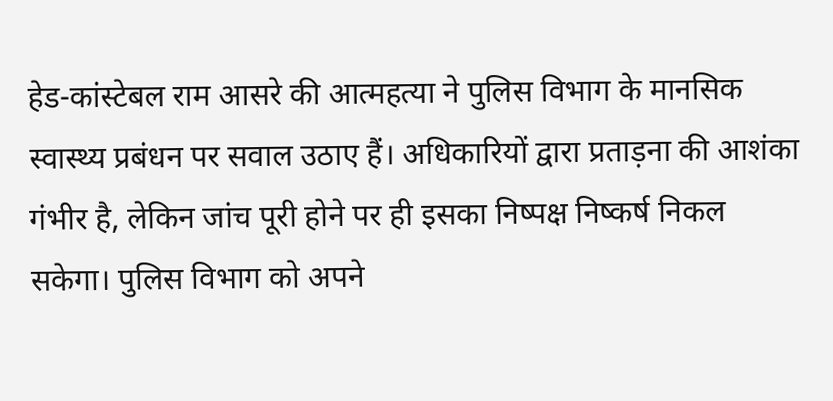हेड-कांस्टेबल राम आसरे की आत्महत्या ने पुलिस विभाग के मानसिक स्वास्थ्य प्रबंधन पर सवाल उठाए हैं। अधिकारियों द्वारा प्रताड़ना की आशंका गंभीर है, लेकिन जांच पूरी होने पर ही इसका निष्पक्ष निष्कर्ष निकल सकेगा। पुलिस विभाग को अपने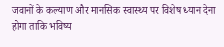जवानों के कल्याण और मानसिक स्वास्थ्य पर विशेष ध्यान देना होगा ताकि भविष्य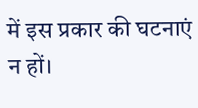में इस प्रकार की घटनाएं न हों।